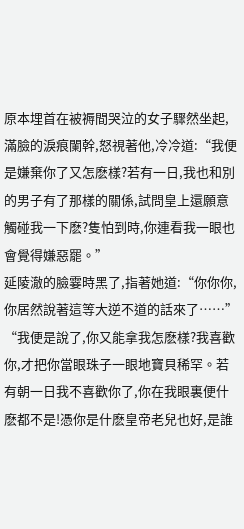原本埋首在被褥間哭泣的女子驟然坐起,滿臉的淚痕闌幹,怒視著他,冷冷道:“我便是嫌棄你了又怎麽樣?若有一日,我也和別的男子有了那樣的關係,試問皇上還願意觸碰我一下麽?隻怕到時,你連看我一眼也會覺得嫌惡罷。”
延陵澈的臉霎時黑了,指著她道:“你你你,你居然說著這等大逆不道的話來了……”
“我便是說了,你又能拿我怎麽樣?我喜歡你,才把你當眼珠子一眼地寶貝稀罕。若有朝一日我不喜歡你了,你在我眼裏便什麽都不是!憑你是什麽皇帝老兒也好,是誰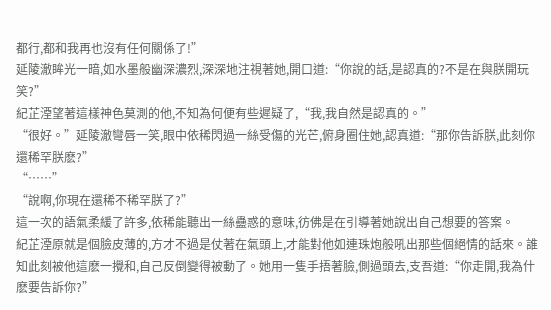都行,都和我再也沒有任何關係了!”
延陵澈眸光一暗,如水墨般幽深濃烈,深深地注視著她,開口道:“你說的話,是認真的?不是在與朕開玩笑?”
紀芷湮望著這樣神色莫測的他,不知為何便有些遲疑了,“我,我自然是認真的。”
“很好。”延陵澈彎唇一笑,眼中依稀閃過一絲受傷的光芒,俯身圈住她,認真道:“那你告訴朕,此刻你還稀罕朕麽?”
“……”
“說啊,你現在還稀不稀罕朕了?”
這一次的語氣柔緩了許多,依稀能聽出一絲蠱惑的意味,彷佛是在引導著她說出自己想要的答案。
紀芷湮原就是個臉皮薄的,方才不過是仗著在氣頭上,才能對他如連珠炮般吼出那些個絕情的話來。誰知此刻被他這麽一攪和,自己反倒變得被動了。她用一隻手捂著臉,側過頭去,支吾道:“你走開,我為什麽要告訴你?”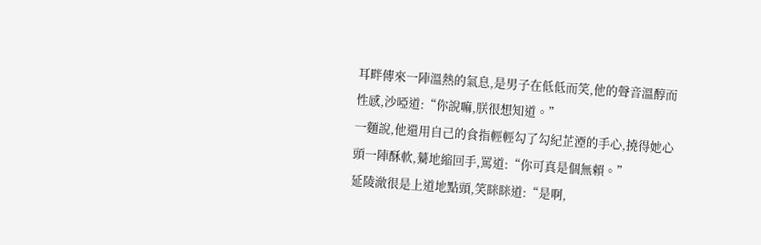耳畔傳來一陣溫熱的氣息,是男子在低低而笑,他的聲音溫醇而性感,沙啞道:“你說嘛,朕很想知道。”
一麵說,他還用自己的食指輕輕勾了勾紀芷湮的手心,撓得她心頭一陣酥軟,驀地縮回手,罵道:“你可真是個無賴。”
延陵澈很是上道地點頭,笑眯眯道:“是啊,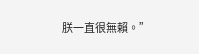朕一直很無賴。”